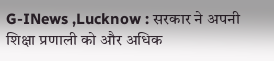G-INews ,Lucknow : सरकार ने अपनी शिक्षा प्रणाली को और अधिक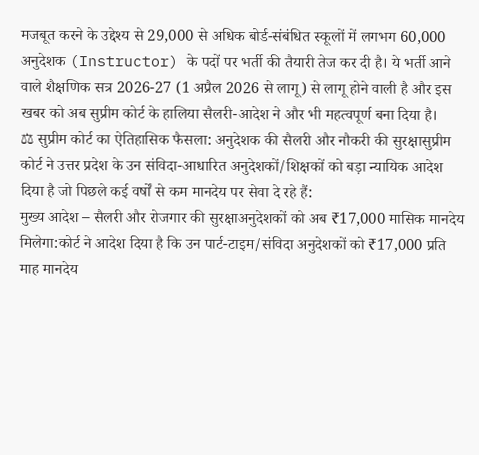मजबूत करने के उद्देश्य से 29,000 से अधिक बोर्ड-संबंधित स्कूलों में लगभग 60,000 अनुदेशक (Instructor) के पदों पर भर्ती की तैयारी तेज कर दी है। ये भर्ती आने वाले शैक्षणिक सत्र 2026-27 (1 अप्रैल 2026 से लागू) से लागू होने वाली है और इस खबर को अब सुप्रीम कोर्ट के हालिया सैलरी-आदेश ने और भी महत्वपूर्ण बना दिया है।
⚖ सुप्रीम कोर्ट का ऐतिहासिक फैसला: अनुदेशक की सैलरी और नौकरी की सुरक्षासुप्रीम कोर्ट ने उत्तर प्रदेश के उन संविदा-आधारित अनुदेशकों/शिक्षकों को बड़ा न्यायिक आदेश दिया है जो पिछले कई वर्षों से कम मानदेय पर सेवा दे रहे हैं:
मुख्य आदेश – सैलरी और रोजगार की सुरक्षाअनुदेशकों को अब ₹17,000 मासिक मानदेय मिलेगा:कोर्ट ने आदेश दिया है कि उन पार्ट-टाइम/संविदा अनुदेशकों को ₹17,000 प्रति माह मानदेय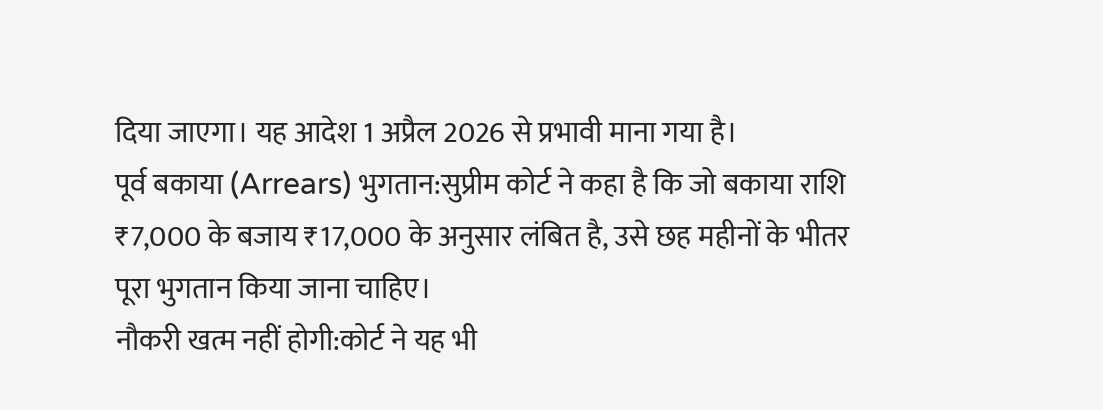दिया जाएगा। यह आदेश 1 अप्रैल 2026 से प्रभावी माना गया है।
पूर्व बकाया (Arrears) भुगतान:सुप्रीम कोर्ट ने कहा है कि जो बकाया राशि ₹7,000 के बजाय ₹17,000 के अनुसार लंबित है, उसे छह महीनों के भीतर पूरा भुगतान किया जाना चाहिए।
नौकरी खत्म नहीं होगी:कोर्ट ने यह भी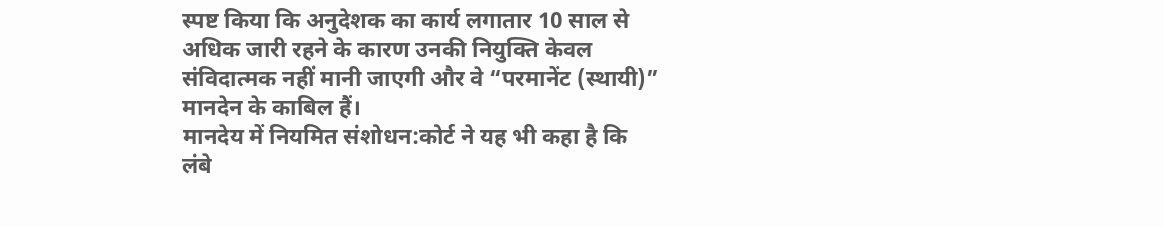स्पष्ट किया कि अनुदेशक का कार्य लगातार 10 साल से अधिक जारी रहने के कारण उनकी नियुक्ति केवल संविदात्मक नहीं मानी जाएगी और वे “परमानेंट (स्थायी)” मानदेन के काबिल हैं।
मानदेय में नियमित संशोधन:कोर्ट ने यह भी कहा है कि लंबे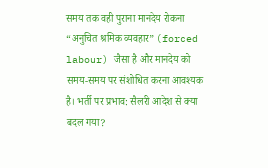समय तक वही पुराना मानदेय रोकना “अनुचित श्रमिक व्यवहार” (forced labour) जैसा है और मानदेय को समय-समय पर संशोधित करना आवश्यक है। भर्ती पर प्रभाव: सैलरी आदेश से क्या बदल गया?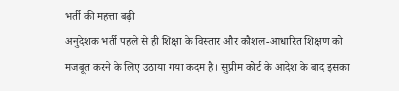भर्ती की महत्ता बढ़ी
अनुदेशक भर्ती पहले से ही शिक्षा के विस्तार और कौशल-आधारित शिक्षण को मजबूत करने के लिए उठाया गया कदम है। सुप्रीम कोर्ट के आदेश के बाद इसका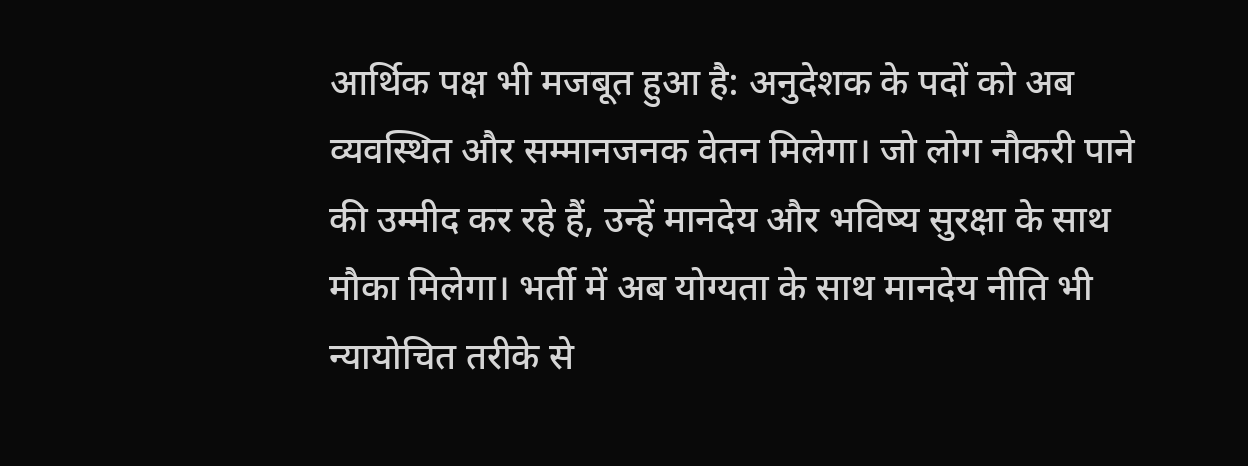आर्थिक पक्ष भी मजबूत हुआ है: अनुदेशक के पदों को अब व्यवस्थित और सम्मानजनक वेतन मिलेगा। जो लोग नौकरी पाने की उम्मीद कर रहे हैं, उन्हें मानदेय और भविष्य सुरक्षा के साथ मौका मिलेगा। भर्ती में अब योग्यता के साथ मानदेय नीति भी न्यायोचित तरीके से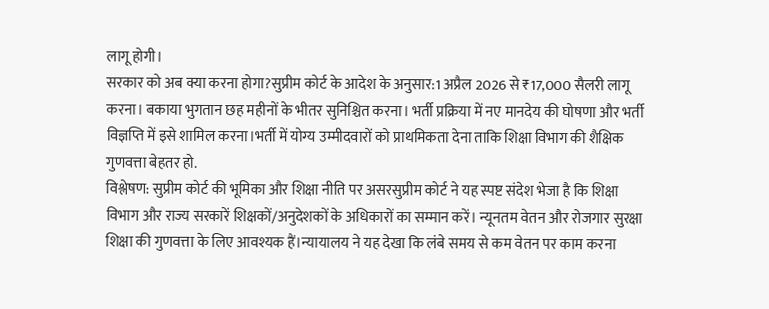लागू होगी।
सरकार को अब क्या करना होगा?सुप्रीम कोर्ट के आदेश के अनुसार:1 अप्रैल 2026 से ₹17,000 सैलरी लागू करना। बकाया भुगतान छह महीनों के भीतर सुनिश्चित करना। भर्ती प्रक्रिया में नए मानदेय की घोषणा और भर्ती विज्ञप्ति में इसे शामिल करना।भर्ती में योग्य उम्मीदवारों को प्राथमिकता देना ताकि शिक्षा विभाग की शैक्षिक गुणवत्ता बेहतर हो.
विश्लेषण: सुप्रीम कोर्ट की भूमिका और शिक्षा नीति पर असरसुप्रीम कोर्ट ने यह स्पष्ट संदेश भेजा है कि शिक्षा विभाग और राज्य सरकारें शिक्षकों/अनुदेशकों के अधिकारों का सम्मान करें। न्यूनतम वेतन और रोजगार सुरक्षा शिक्षा की गुणवत्ता के लिए आवश्यक हैं।न्यायालय ने यह देखा कि लंबे समय से कम वेतन पर काम करना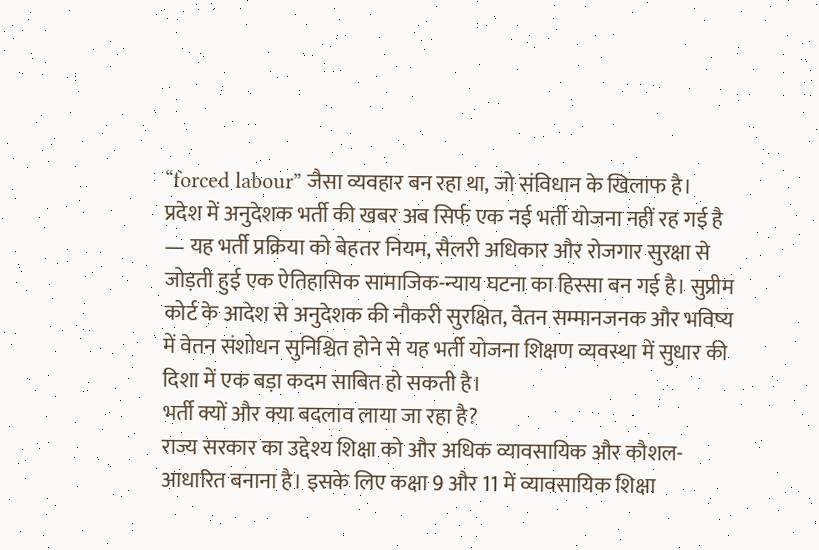“forced labour” जैसा व्यवहार बन रहा था, जो संविधान के खिलाफ है।
प्रदेश में अनुदेशक भर्ती की खबर अब सिर्फ एक नई भर्ती योजना नहीं रह गई है — यह भर्ती प्रक्रिया को बेहतर नियम, सैलरी अधिकार और रोजगार सुरक्षा से जोड़ती हुई एक ऐतिहासिक सामाजिक-न्याय घटना का हिस्सा बन गई है। सुप्रीम कोर्ट के आदेश से अनुदेशक की नौकरी सुरक्षित, वेतन सम्मानजनक और भविष्य में वेतन संशोधन सुनिश्चित होने से यह भर्ती योजना शिक्षण व्यवस्था में सुधार की दिशा में एक बड़ा कदम साबित हो सकती है।
भर्ती क्यों और क्या बदलाव लाया जा रहा है?
राज्य सरकार का उद्देश्य शिक्षा को और अधिक व्यावसायिक और कौशल-आधारित बनाना है। इसके लिए कक्षा 9 और 11 में व्यावसायिक शिक्षा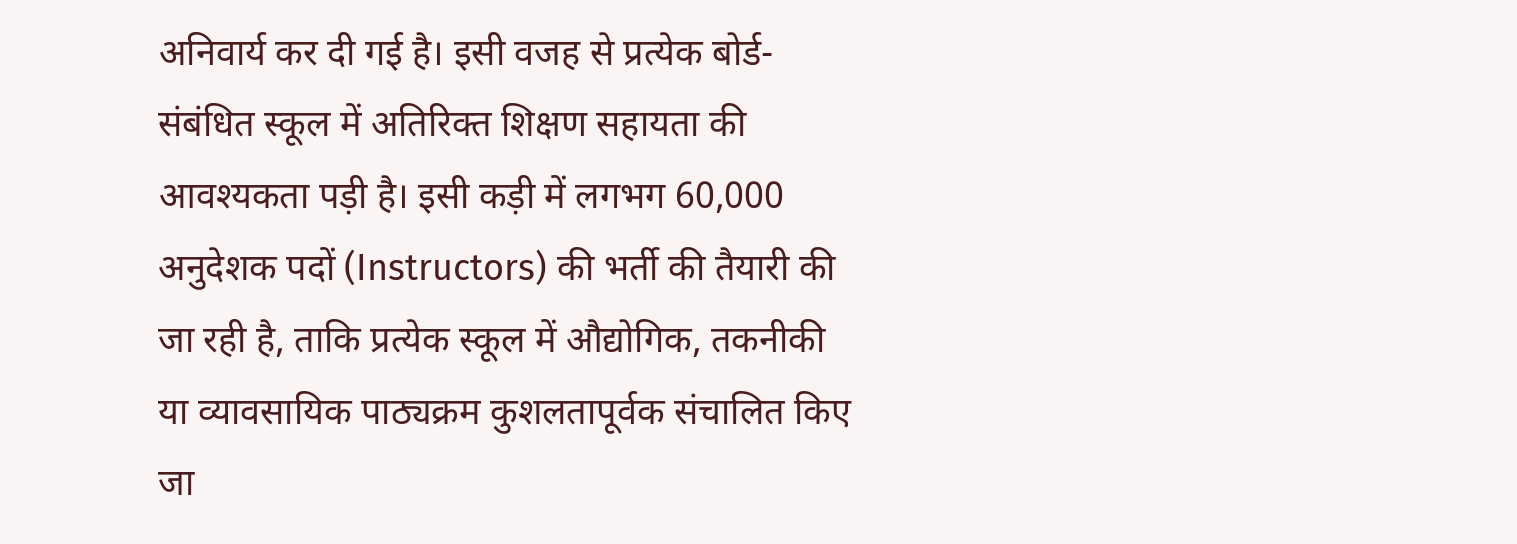अनिवार्य कर दी गई है। इसी वजह से प्रत्येक बोर्ड-संबंधित स्कूल में अतिरिक्त शिक्षण सहायता की आवश्यकता पड़ी है। इसी कड़ी में लगभग 60,000 अनुदेशक पदों (Instructors) की भर्ती की तैयारी की जा रही है, ताकि प्रत्येक स्कूल में औद्योगिक, तकनीकी या व्यावसायिक पाठ्यक्रम कुशलतापूर्वक संचालित किए जा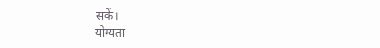सकें।
योग्यता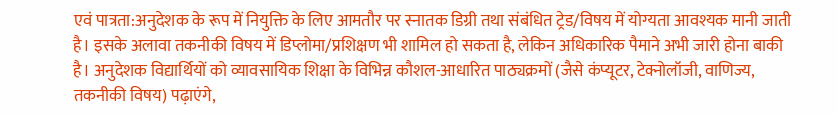एवं पात्रता:अनुदेशक के रूप में नियुक्ति के लिए आमतौर पर स्नातक डिग्री तथा संबंधित ट्रेड/विषय में योग्यता आवश्यक मानी जाती है। इसके अलावा तकनीकी विषय में डिप्लोमा/प्रशिक्षण भी शामिल हो सकता है, लेकिन अधिकारिक पैमाने अभी जारी होना बाकी है। अनुदेशक विद्यार्थियों को व्यावसायिक शिक्षा के विभिन्न कौशल-आधारित पाठ्यक्रमों (जैसे कंप्यूटर, टेक्नोलॉजी, वाणिज्य, तकनीकी विषय) पढ़ाएंगे,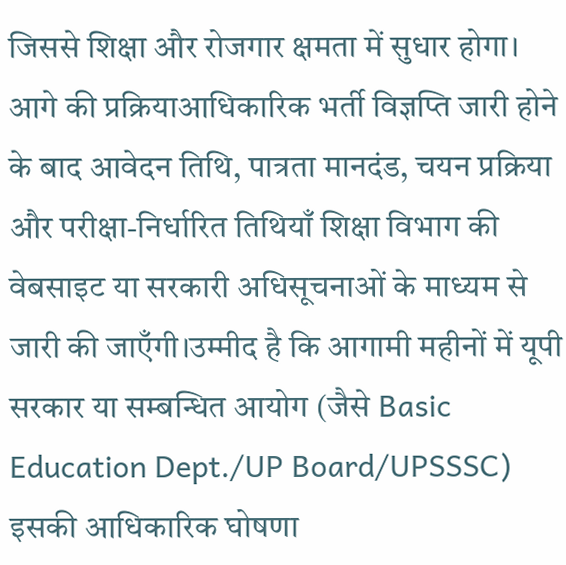जिससे शिक्षा और रोजगार क्षमता में सुधार होगा।
आगे की प्रक्रियाआधिकारिक भर्ती विज्ञप्ति जारी होने के बाद आवेदन तिथि, पात्रता मानदंड, चयन प्रक्रिया और परीक्षा-निर्धारित तिथियाँ शिक्षा विभाग की वेबसाइट या सरकारी अधिसूचनाओं के माध्यम से जारी की जाएँगी।उम्मीद है कि आगामी महीनों में यूपी सरकार या सम्बन्धित आयोग (जैसे Basic Education Dept./UP Board/UPSSSC) इसकी आधिकारिक घोषणा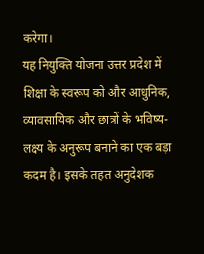करेगा।
यह नियुक्ति योजना उत्तर प्रदेश में शिक्षा के स्वरूप को और आधुनिक, व्यावसायिक और छात्रों के भविष्य-लक्ष्य के अनुरूप बनाने का एक बड़ा कदम है। इसके तहत अनुदेशक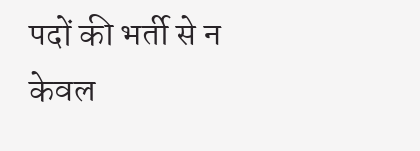पदों की भर्ती से न केवल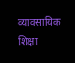व्यावसायिक शिक्षा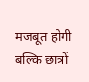मजबूत होगी बल्कि छात्रों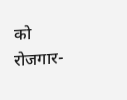को रोजगार-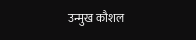उन्मुख कौशल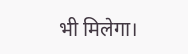भी मिलेगा।